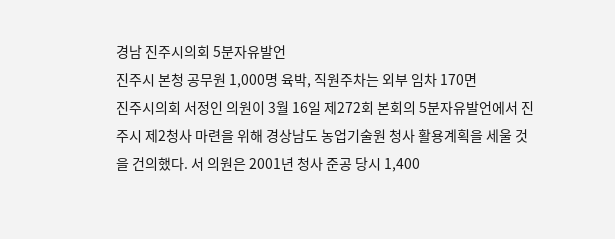경남 진주시의회 5분자유발언
진주시 본청 공무원 1,000명 육박, 직원주차는 외부 임차 170면
진주시의회 서정인 의원이 3월 16일 제272회 본회의 5분자유발언에서 진주시 제2청사 마련을 위해 경상남도 농업기술원 청사 활용계획을 세울 것을 건의했다. 서 의원은 2001년 청사 준공 당시 1,400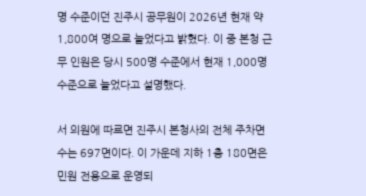명 수준이던 진주시 공무원이 2026년 현재 약 1,800여 명으로 늘었다고 밝혔다. 이 중 본청 근무 인원은 당시 500명 수준에서 현재 1,000명 수준으로 늘었다고 설명했다.

서 의원에 따르면 진주시 본청사의 전체 주차면수는 697면이다. 이 가운데 지하 1층 180면은 민원 전용으로 운영되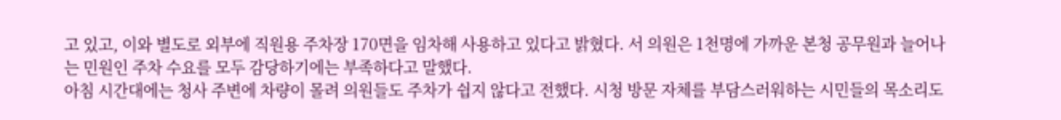고 있고, 이와 별도로 외부에 직원용 주차장 170면을 임차해 사용하고 있다고 밝혔다. 서 의원은 1천명에 가까운 본청 공무원과 늘어나는 민원인 주차 수요를 모두 감당하기에는 부족하다고 말했다.
아침 시간대에는 청사 주변에 차량이 몰려 의원들도 주차가 쉽지 않다고 전했다. 시청 방문 자체를 부담스러워하는 시민들의 목소리도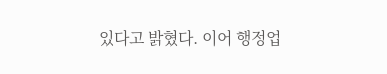있다고 밝혔다. 이어 행정업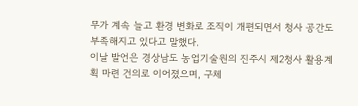무가 계속 늘고 환경 변화로 조직이 개편되면서 청사 공간도 부족해지고 있다고 말했다.
이날 발언은 경상남도 농업기술원의 진주시 제2청사 활용계획 마련 건의로 이어졌으며, 구체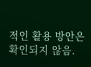적인 활용 방안은 확인되지 않음.